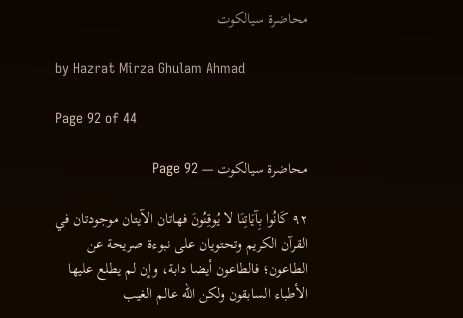محاضرة سيالكوت

by Hazrat Mirza Ghulam Ahmad

Page 92 of 44

محاضرة سيالكوت — Page 92

۹۲ كَانُوا بِآيَاتِنَا لا يُوقِنُونَ فهاتان الآيتان موجودتان في القرآن الكريم وتحتويان على نبوءة صريحة عن الطاعون؛ فالطاعون أيضا دابة، وإن لم يطلع عليها الأطباء السابقون ولكن الله عالم الغيب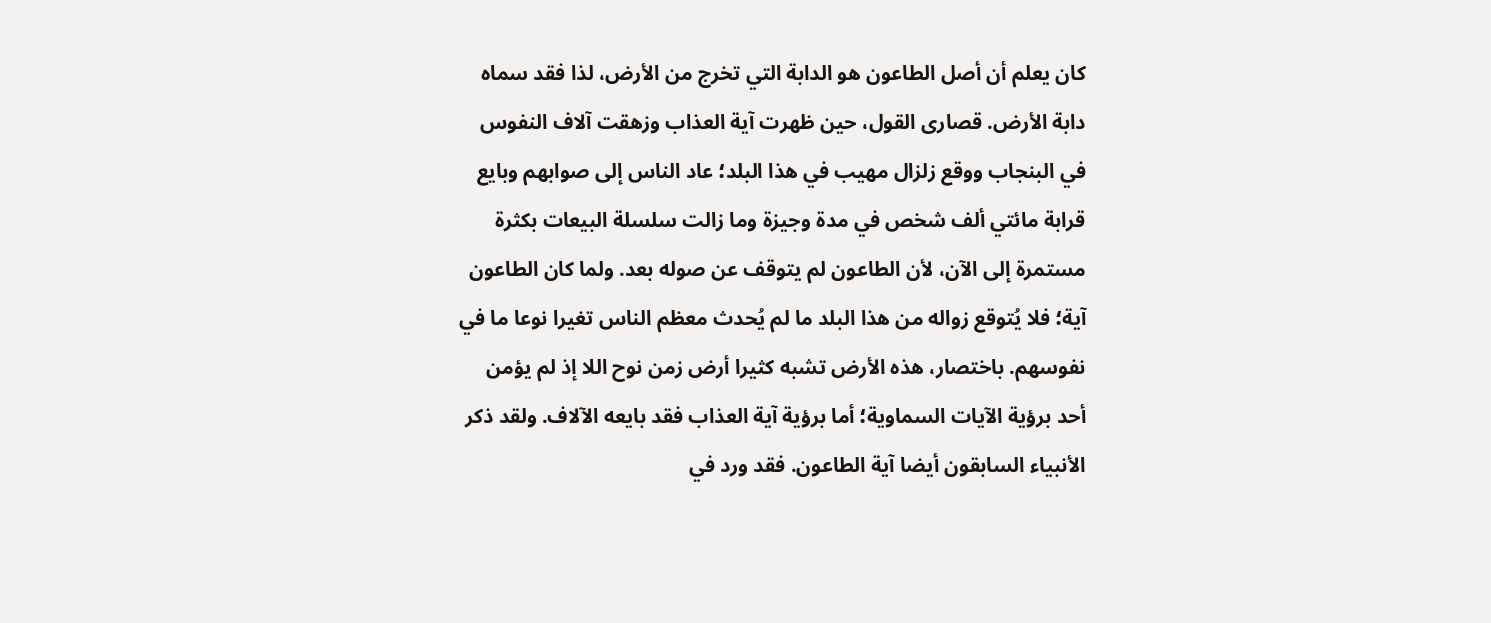كان يعلم أن أصل الطاعون هو الدابة التي تخرج من الأرض، لذا فقد سماه دابة الأرض. قصارى القول، حين ظهرت آية العذاب وزهقت آلاف النفوس في البنجاب ووقع زلزال مهيب في هذا البلد؛ عاد الناس إلى صوابهم وبايع قرابة مائتي ألف شخص في مدة وجيزة وما زالت سلسلة البيعات بكثرة مستمرة إلى الآن، لأن الطاعون لم يتوقف عن صوله بعد. ولما كان الطاعون آية؛ فلا يُتوقع زواله من هذا البلد ما لم يُحدث معظم الناس تغيرا نوعا ما في نفوسهم. باختصار، هذه الأرض تشبه كثيرا أرض زمن نوح اللا إذ لم يؤمن أحد برؤية الآيات السماوية؛ أما برؤية آية العذاب فقد بايعه الآلاف. ولقد ذكر الأنبياء السابقون أيضا آية الطاعون. فقد ورد في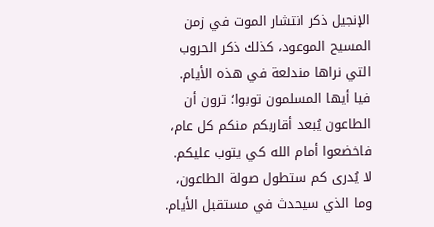الإنجيل ذكر انتشار الموت في زمن المسيح الموعود، كذلك ذكر الحروب التي نراها مندلعة في هذه الأيام. فيا أيها المسلمون توبوا؛ ترون أن الطاعون يُبعد أقاربكم منكم كل عام، فاخضعوا أمام الله كي يتوب عليكم. لا يُدرى كم ستطول صولة الطاعون، وما الذي سيحدث في مستقبل الأيام.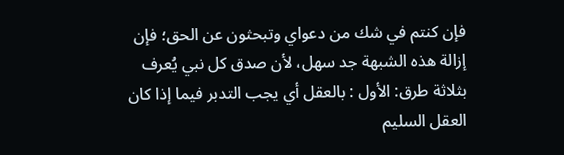فإن كنتم في شك من دعواي وتبحثون عن الحق؛ فإن إزالة هذه الشبهة جد سهل، لأن صدق كل نبي يُعرف بثلاثة طرق: الأول : بالعقل أي يجب التدبر فيما إذا كان العقل السليم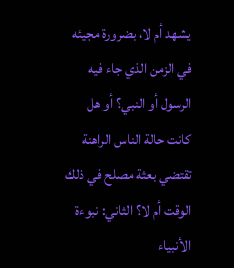يشهد أم لا، بضرورة مجيئه في الزمن الذي جاء فيه الرسول أو النبي؟ أو هل كانت حالة الناس الراهنة تقتضي بعثة مصلح في ذلك الوقت أم لا؟ الثاني: نبوءة الأنبياء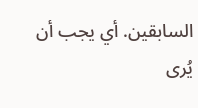السابقين. أي يجب أن يُرى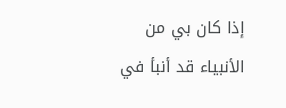إذا كان بي من الأنبياء قد أنبأ في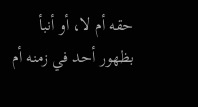حقه أم لا، أو أنبأ بظهور أحد في زمنه أم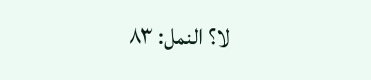لا؟ النمل: ٨٣